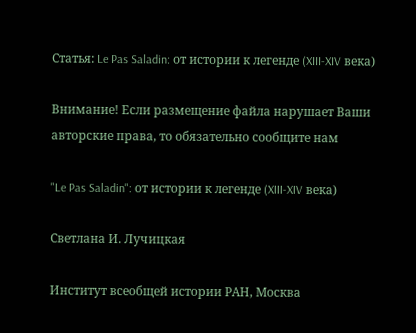Статья: Le Pas Saladin: от истории к легенде (XIII-XIV века)

Внимание! Если размещение файла нарушает Ваши авторские права, то обязательно сообщите нам

"Le Pas Saladin": от истории к легенде (XIII-XIV века)

Cветлана И. Лучицкая

Институт всеобщей истории РАН, Москва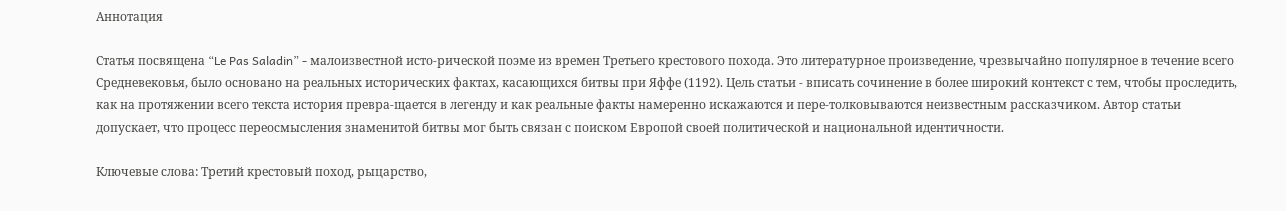Аннотация

Статья посвящена “Le Pas Saladin” - малоизвестной исто-рической поэме из времен Третьего крестового похода. Это литературное произведение, чрезвычайно популярное в течение всего Средневековья, было основано на реальных исторических фактах, касающихся битвы при Яффе (1192). Цель статьи - вписать сочинение в более широкий контекст с тем, чтобы проследить, как на протяжении всего текста история превра-щается в легенду и как реальные факты намеренно искажаются и пере-толковываются неизвестным рассказчиком. Автор статьи допускает, что процесс переосмысления знаменитой битвы мог быть связан с поиском Европой своей политической и национальной идентичности.

Ключевые слова: Третий крестовый поход, рыцарство,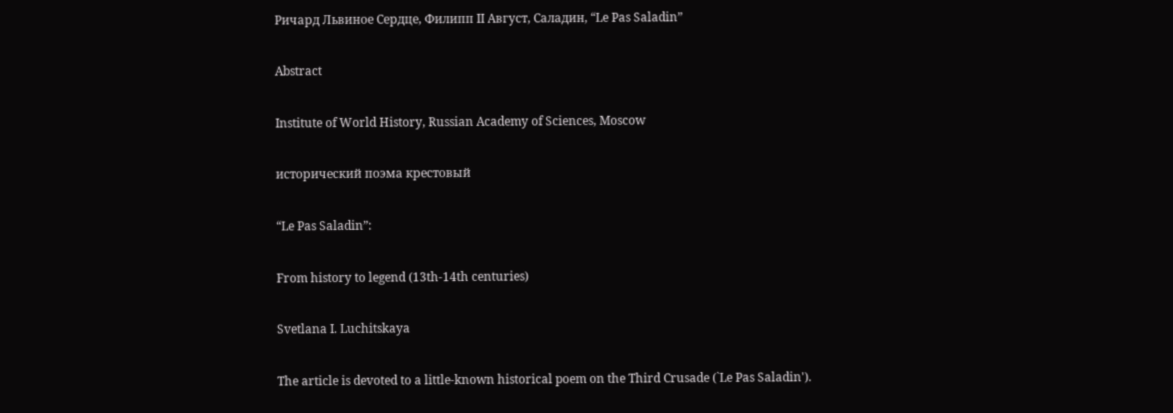Ричард Львиное Сердце, Филипп II Август, Саладин, “Le Pas Saladin”

Abstract

Institute of World History, Russian Academy of Sciences, Moscow

исторический поэма крестовый

“Le Pas Saladin”:

From history to legend (13th-14th centuries)

Svetlana I. Luchitskaya

The article is devoted to a little-known historical poem on the Third Crusade (`Le Pas Saladin').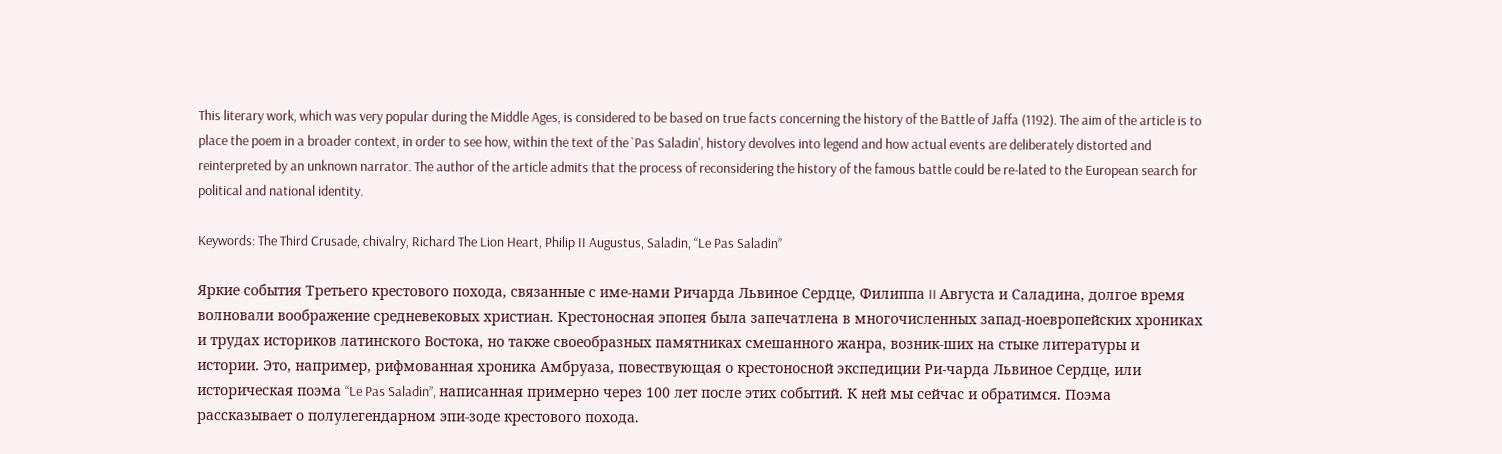This literary work, which was very popular during the Middle Ages, is considered to be based on true facts concerning the history of the Battle of Jaffa (1192). The aim of the article is to place the poem in a broader context, in order to see how, within the text of the `Pas Saladin', history devolves into legend and how actual events are deliberately distorted and reinterpreted by an unknown narrator. The author of the article admits that the process of reconsidering the history of the famous battle could be re-lated to the European search for political and national identity.

Keywords: The Third Crusade, chivalry, Richard The Lion Heart, Philip II Augustus, Saladin, “Le Pas Saladin”

Яркие события Третьего крестового похода, связанные с име-нами Ричарда Львиное Сердце, Филиппа II Августа и Саладина, долгое время волновали воображение средневековых христиан. Крестоносная эпопея была запечатлена в многочисленных запад-ноевропейских хрониках и трудах историков латинского Востока, но также своеобразных памятниках смешанного жанра, возник-ших на стыке литературы и истории. Это, например, рифмованная хроника Амбруаза, повествующая о крестоносной экспедиции Ри-чарда Львиное Сердце, или историческая поэма “Le Pas Saladin”, написанная примерно через 100 лет после этих событий. К ней мы сейчас и обратимся. Поэма рассказывает о полулегендарном эпи-зоде крестового похода.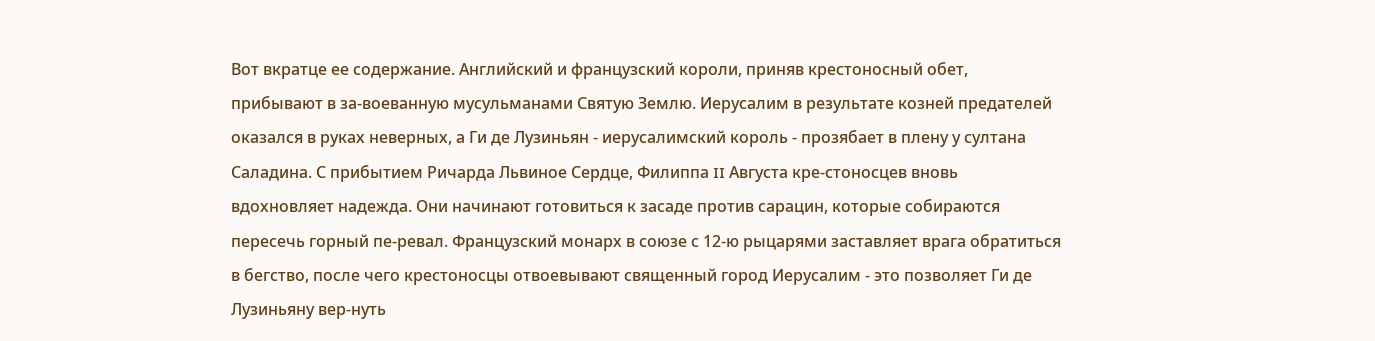Вот вкратце ее содержание. Английский и французский короли, приняв крестоносный обет, прибывают в за-воеванную мусульманами Святую Землю. Иерусалим в результате козней предателей оказался в руках неверных, а Ги де Лузиньян - иерусалимский король - прозябает в плену у султана Саладина. С прибытием Ричарда Львиное Сердце, Филиппа II Августа кре-стоносцев вновь вдохновляет надежда. Они начинают готовиться к засаде против сарацин, которые собираются пересечь горный пе-ревал. Французский монарх в союзе с 12-ю рыцарями заставляет врага обратиться в бегство, после чего крестоносцы отвоевывают священный город Иерусалим - это позволяет Ги де Лузиньяну вер-нуть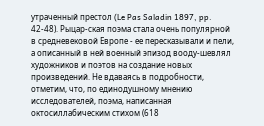утраченный престол (Le Pas Saladin 1897, pp. 42-48). Рыцар-ская поэма стала очень популярной в средневековой Европе - ее пересказывали и пели, а описанный в ней военный эпизод вооду-шевлял художников и поэтов на создание новых произведений. Не вдаваясь в подробности, отметим, что, по единодушному мнению исследователей, поэма, написанная октосиллабическим стихом (618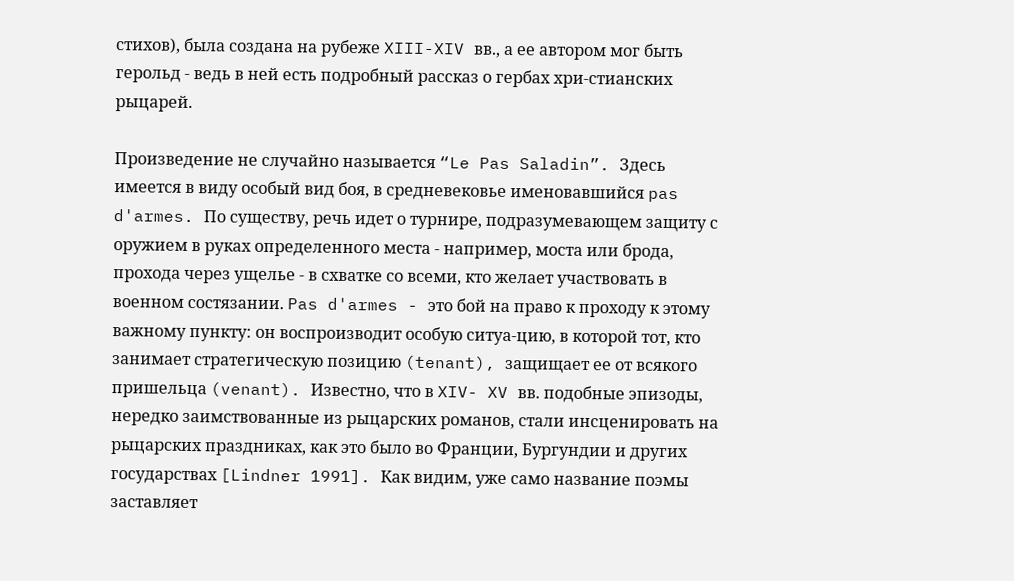стихов), была создана на рубеже XIII-XIV вв., а ее автором мог быть герольд - ведь в ней есть подробный рассказ о гербах хри-стианских рыцарей.

Произведение не случайно называется “Le Pas Saladin”. Здесь имеется в виду особый вид боя, в средневековье именовавшийся pas d'armes. По существу, речь идет о турнире, подразумевающем защиту с оружием в руках определенного места - например, моста или брода, прохода через ущелье - в схватке со всеми, кто желает участвовать в военном состязании. Pas d'armes - это бой на право к проходу к этому важному пункту: он воспроизводит особую ситуа-цию, в которой тот, кто занимает стратегическую позицию (tenant), защищает ее от всякого пришельца (venant). Известно, что в XIV- XV вв. подобные эпизоды, нередко заимствованные из рыцарских романов, стали инсценировать на рыцарских праздниках, как это было во Франции, Бургундии и других государствах [Lindner 1991]. Как видим, уже само название поэмы заставляет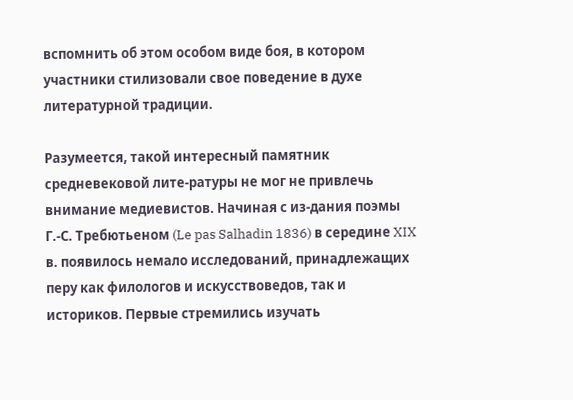вспомнить об этом особом виде боя, в котором участники стилизовали свое поведение в духе литературной традиции.

Разумеется, такой интересный памятник средневековой лите-ратуры не мог не привлечь внимание медиевистов. Начиная с из-дания поэмы Г.-С. Требютьеном (Le pas Salhadin 1836) в середине XIX в. появилось немало исследований, принадлежащих перу как филологов и искусствоведов, так и историков. Первые стремились изучать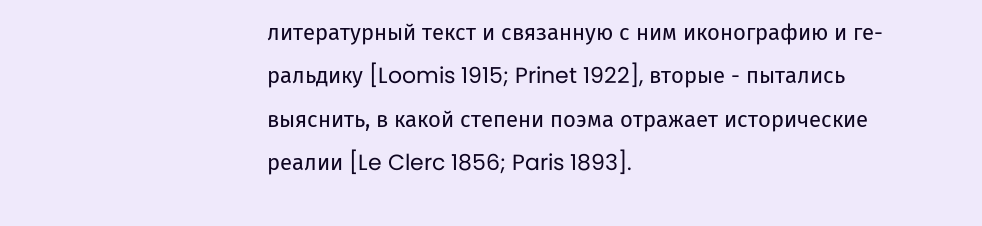литературный текст и связанную с ним иконографию и ге-ральдику [Loomis 1915; Prinet 1922], вторые - пытались выяснить, в какой степени поэма отражает исторические реалии [Le Clerc 1856; Paris 1893].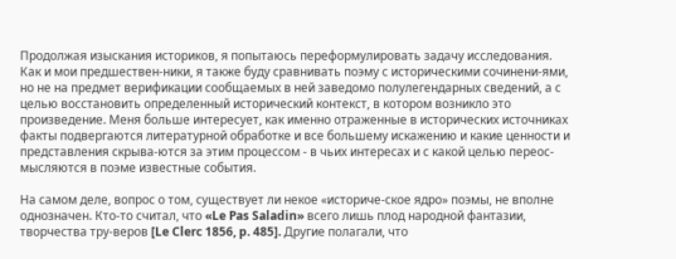Продолжая изыскания историков, я попытаюсь переформулировать задачу исследования. Как и мои предшествен-ники, я также буду сравнивать поэму с историческими сочинени-ями, но не на предмет верификации сообщаемых в ней заведомо полулегендарных сведений, а с целью восстановить определенный исторический контекст, в котором возникло это произведение. Меня больше интересует, как именно отраженные в исторических источниках факты подвергаются литературной обработке и все большему искажению и какие ценности и представления скрыва-ются за этим процессом - в чьих интересах и с какой целью переос-мысляются в поэме известные события.

На самом деле, вопрос о том, существует ли некое «историче-ское ядро» поэмы, не вполне однозначен. Кто-то считал, что «Le Pas Saladin» всего лишь плод народной фантазии, творчества тру-веров [Le Clerc 1856, p. 485]. Другие полагали, что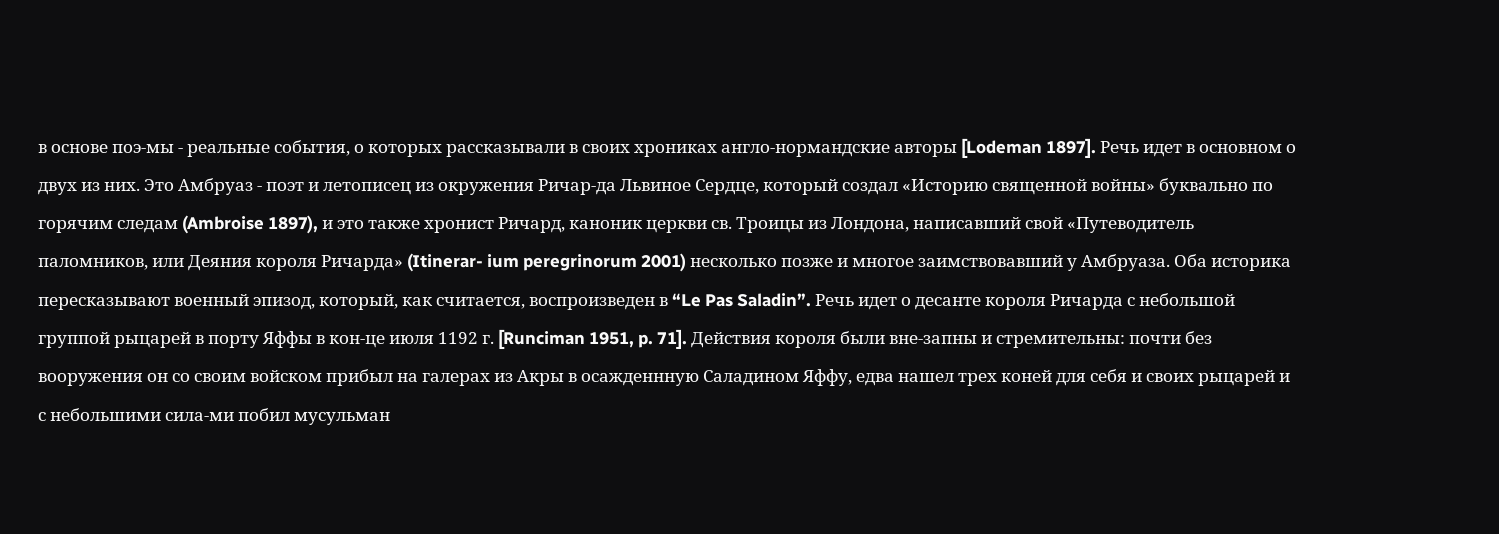в основе поэ-мы - реальные события, о которых рассказывали в своих хрониках англо-нормандские авторы [Lodeman 1897]. Речь идет в основном о двух из них. Это Амбруаз - поэт и летописец из окружения Ричар-да Львиное Сердце, который создал «Историю священной войны» буквально по горячим следам (Ambroise 1897), и это также хронист Ричард, каноник церкви св. Троицы из Лондона, написавший свой «Путеводитель паломников, или Деяния короля Ричарда» (Itinerar- ium peregrinorum 2001) несколько позже и многое заимствовавший у Амбруаза. Оба историка пересказывают военный эпизод, который, как считается, воспроизведен в “Le Pas Saladin”. Речь идет о десанте короля Ричарда с небольшой группой рыцарей в порту Яффы в кон-це июля 1192 г. [Runciman 1951, p. 71]. Действия короля были вне-запны и стремительны: почти без вооружения он со своим войском прибыл на галерах из Акры в осажденнную Саладином Яффу, едва нашел трех коней для себя и своих рыцарей и с небольшими сила-ми побил мусульман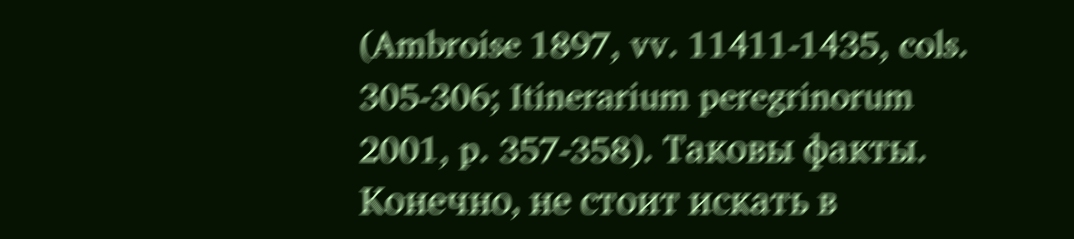(Ambroise 1897, vv. 11411-1435, cols. 305-306; Itinerarium peregrinorum 2001, p. 357-358). Таковы факты. Конечно, не стоит искать в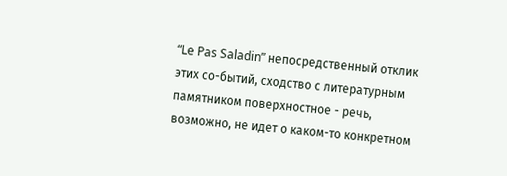“Le Pas Saladin” непосредственный отклик этих со-бытий, сходство с литературным памятником поверхностное - речь, возможно, не идет о каком-то конкретном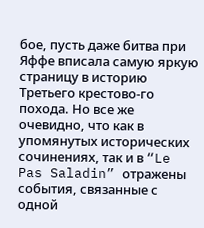бое, пусть даже битва при Яффе вписала самую яркую страницу в историю Третьего крестово-го похода. Но все же очевидно, что как в упомянутых исторических сочинениях, так и в “Le Pas Saladin” отражены события, связанные с одной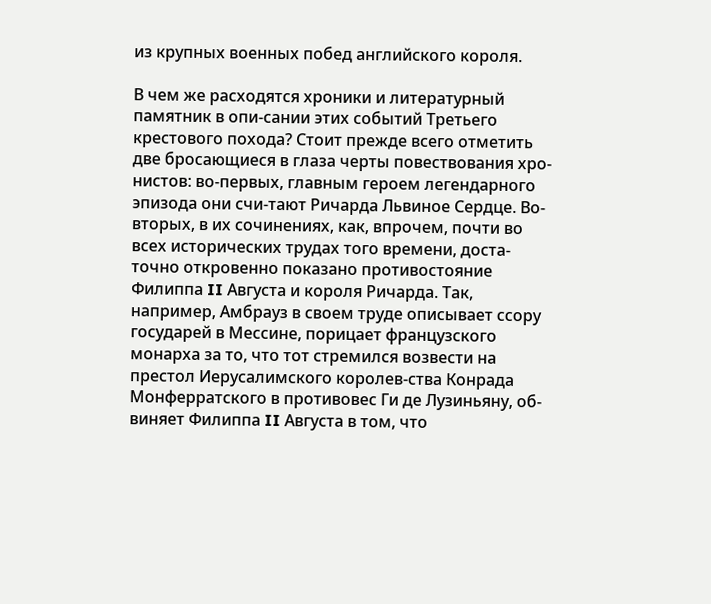из крупных военных побед английского короля.

В чем же расходятся хроники и литературный памятник в опи-сании этих событий Третьего крестового похода? Стоит прежде всего отметить две бросающиеся в глаза черты повествования хро-нистов: во-первых, главным героем легендарного эпизода они счи-тают Ричарда Львиное Сердце. Во-вторых, в их сочинениях, как, впрочем, почти во всех исторических трудах того времени, доста-точно откровенно показано противостояние Филиппа II Августа и короля Ричарда. Так, например, Амбрауз в своем труде описывает ссору государей в Мессине, порицает французского монарха за то, что тот стремился возвести на престол Иерусалимского королев-ства Конрада Монферратского в противовес Ги де Лузиньяну, об-виняет Филиппа II Августа в том, что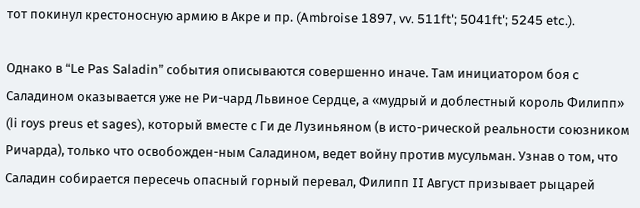тот покинул крестоносную армию в Акре и пр. (Ambroise 1897, vv. 511ft'; 5041ft'; 5245 etc.).

Однако в “Le Pas Saladin” события описываются совершенно иначе. Там инициатором боя c Саладином оказывается уже не Ри-чард Львиное Сердце, а «мудрый и доблестный король Филипп» (li roys preus et sages), который вместе с Ги де Лузиньяном (в исто-рической реальности союзником Ричарда), только что освобожден-ным Саладином, ведет войну против мусульман. Узнав о том, что Саладин собирается пересечь опасный горный перевал, Филипп II Август призывает рыцарей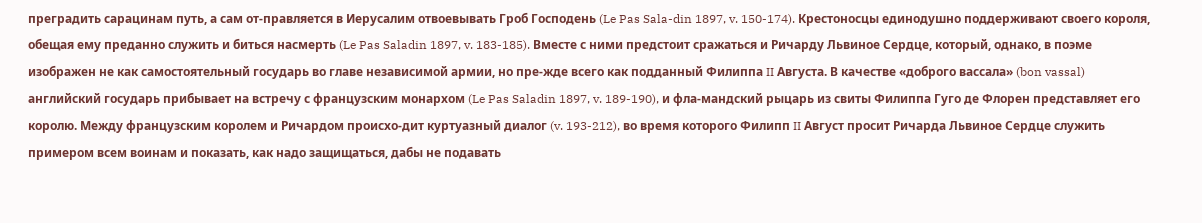преградить сарацинам путь, а сам от-правляется в Иерусалим отвоевывать Гроб Господень (Le Pas Sala-din 1897, v. 150-174). Крестоносцы единодушно поддерживают своего короля, обещая ему преданно служить и биться насмерть (Le Pas Saladin 1897, v. 183-185). Вместе с ними предстоит сражаться и Ричарду Львиное Сердце, который, однако, в поэме изображен не как самостоятельный государь во главе независимой армии, но пре-жде всего как подданный Филиппа II Августа. В качестве «доброго вассала» (bon vassal) английский государь прибывает на встречу с французским монархом (Le Pas Saladin 1897, v. 189-190), и фла-мандский рыцарь из свиты Филиппа Гуго де Флорен представляет его королю. Между французским королем и Ричардом происхо-дит куртуазный диалог (v. 193-212), во время которого Филипп II Август просит Ричарда Львиное Сердце служить примером всем воинам и показать, как надо защищаться, дабы не подавать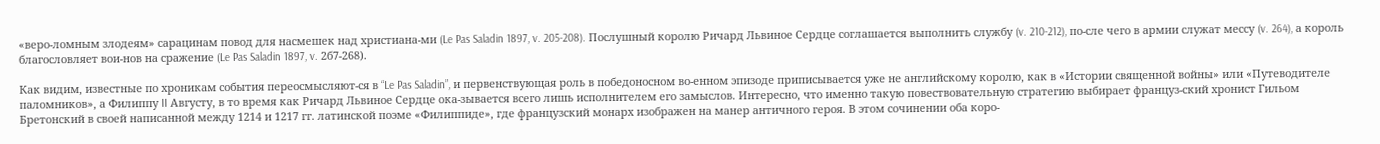«веро-ломным злодеям» сарацинам повод для насмешек над христиана-ми (Le Pas Saladin 1897, v. 205-208). Послушный королю Ричард Львиное Сердце соглашается выполнить службу (v. 210-212), по-сле чего в армии служат мессу (v. 264), а король благословляет вои-нов на сражение (Le Pas Saladin 1897, v. 2б7-268).

Как видим, известные по хроникам события переосмысляют-ся в “Le Pas Saladin”, и первенствующая роль в победоносном во-енном эпизоде приписывается уже не английскому королю, как в «Истории священной войны» или «Путеводителе паломников», а Филиппу II Августу, в то время как Ричард Львиное Сердце ока-зывается всего лишь исполнителем его замыслов. Интересно, что именно такую повествовательную стратегию выбирает француз-ский хронист Гильом Бретонский в своей написанной между 1214 и 1217 гг. латинской поэме «Филиппиде», где французский монарх изображен на манер античного героя. В этом сочинении оба коро-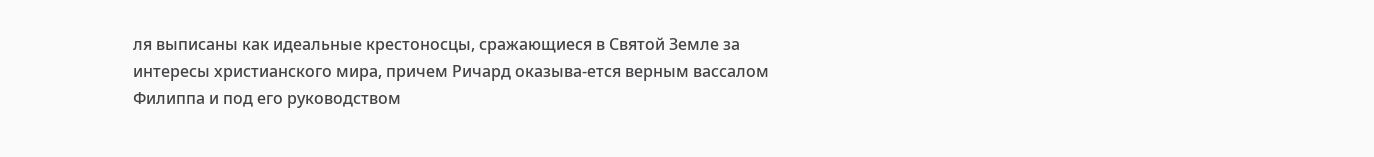ля выписаны как идеальные крестоносцы, сражающиеся в Святой Земле за интересы христианского мира, причем Ричард оказыва-ется верным вассалом Филиппа и под его руководством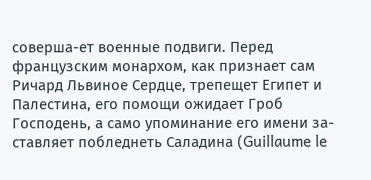соверша-ет военные подвиги. Перед французским монархом, как признает сам Ричард Львиное Сердце, трепещет Египет и Палестина, его помощи ожидает Гроб Господень, а само упоминание его имени за-ставляет побледнеть Саладина (Guillaume le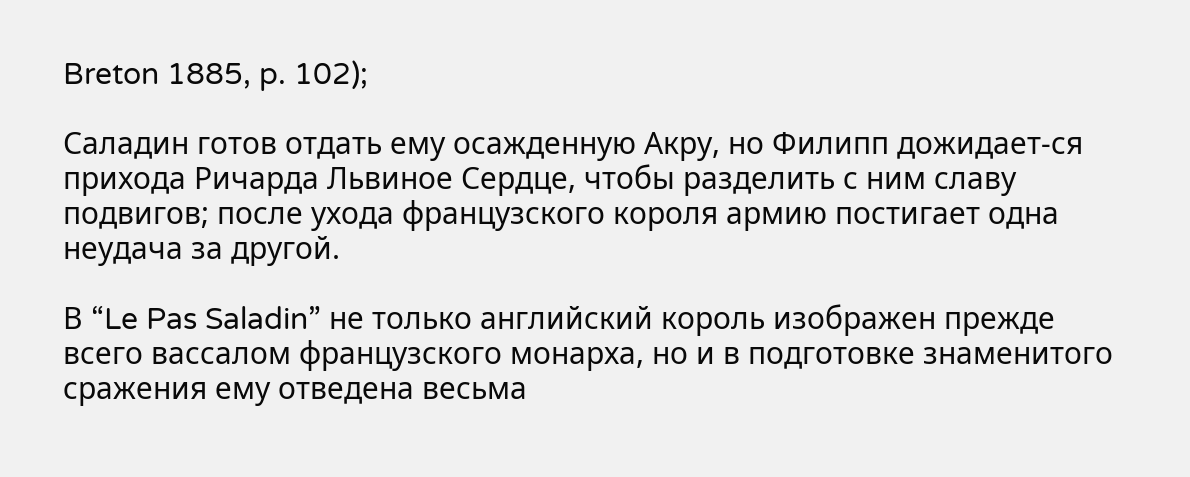Breton 1885, p. 102);

Саладин готов отдать ему осажденную Акру, но Филипп дожидает-ся прихода Ричарда Львиное Сердце, чтобы разделить с ним славу подвигов; после ухода французского короля армию постигает одна неудача за другой.

В “Le Pas Saladin” не только английский король изображен прежде всего вассалом французского монарха, но и в подготовке знаменитого сражения ему отведена весьма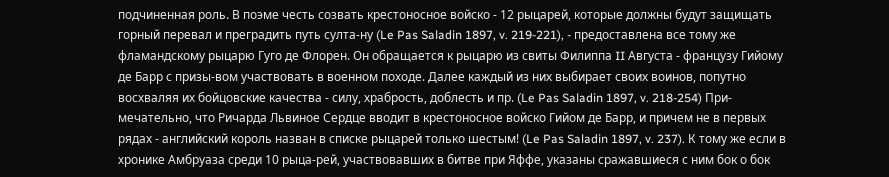подчиненная роль. В поэме честь созвать крестоносное войско - 12 рыцарей, которые должны будут защищать горный перевал и преградить путь султа-ну (Le Pas Saladin 1897, v. 219-221), - предоставлена все тому же фламандскому рыцарю Гуго де Флорен. Он обращается к рыцарю из свиты Филиппа II Августа - французу Гийому де Барр с призы-вом участвовать в военном походе. Далее каждый из них выбирает своих воинов, попутно восхваляя их бойцовские качества - силу, храбрость, доблесть и пр. (Le Pas Saladin 1897, v. 218-254) При-мечательно, что Ричарда Львиное Сердце вводит в крестоносное войско Гийом де Барр, и причем не в первых рядах - английский король назван в списке рыцарей только шестым! (Le Pas Saladin 1897, v. 237). К тому же если в хронике Амбруаза среди 10 рыца-рей, участвовавших в битве при Яффе, указаны сражавшиеся с ним бок о бок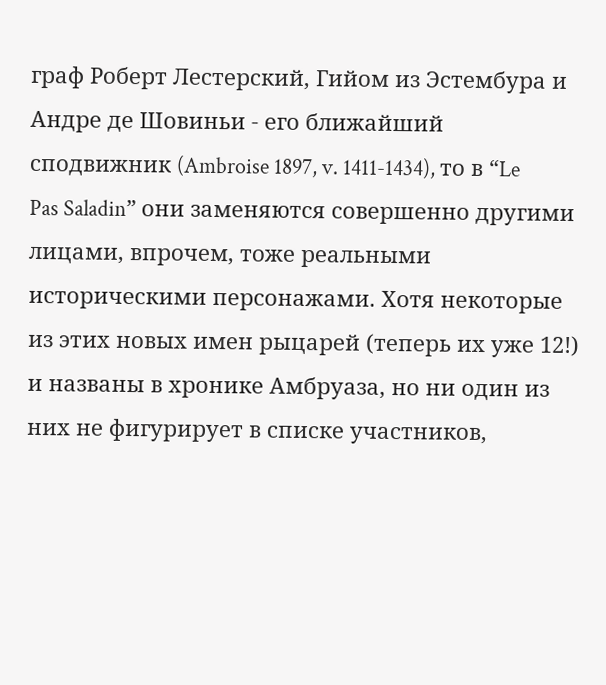граф Роберт Лестерский, Гийом из Эстембура и Андре де Шовиньи - его ближайший сподвижник (Ambroise 1897, v. 1411-1434), то в “Le Pas Saladin” они заменяются совершенно другими лицами, впрочем, тоже реальными историческими персонажами. Хотя некоторые из этих новых имен рыцарей (теперь их уже 12!) и названы в хронике Амбруаза, но ни один из них не фигурирует в списке участников,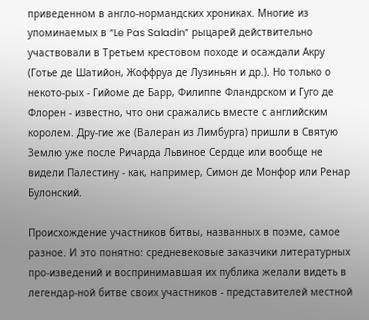приведенном в англо-нормандских хрониках. Многие из упоминаемых в “Le Pas Saladin” рыцарей действительно участвовали в Третьем крестовом походе и осаждали Акру (Готье де Шатийон, Жоффруа де Лузиньян и др.). Но только о некото-рых - Гийоме де Барр, Филиппе Фландрском и Гуго де Флорен - известно, что они сражались вместе с английским королем. Дру-гие же (Валеран из Лимбурга) пришли в Святую Землю уже после Ричарда Львиное Сердце или вообще не видели Палестину - как, например, Симон де Монфор или Ренар Булонский.

Происхождение участников битвы, названных в поэме, самое разное. И это понятно: средневековые заказчики литературных про-изведений и воспринимавшая их публика желали видеть в легендар-ной битве своих участников - представителей местной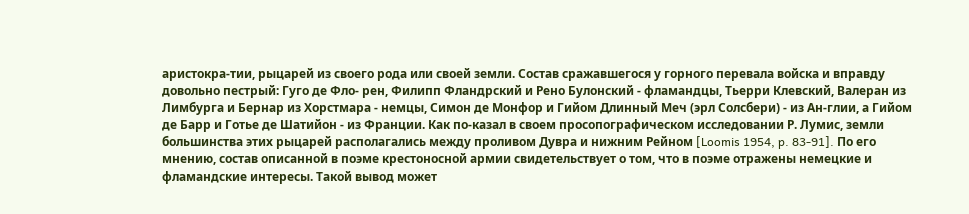аристокра-тии, рыцарей из своего рода или своей земли. Состав сражавшегося у горного перевала войска и вправду довольно пестрый: Гуго де Фло- рен, Филипп Фландрский и Рено Булонский - фламандцы, Тьерри Клевский, Валеран из Лимбурга и Бернар из Хорстмара - немцы, Симон де Монфор и Гийом Длинный Меч (эрл Солсбери) - из Ан-глии, а Гийом де Барр и Готье де Шатийон - из Франции. Как по-казал в своем просопографическом исследовании Р. Лумис, земли большинства этих рыцарей располагались между проливом Дувра и нижним Рейном [Loomis 1954, p. 83-91]. По его мнению, состав описанной в поэме крестоносной армии свидетельствует о том, что в поэме отражены немецкие и фламандские интересы. Такой вывод может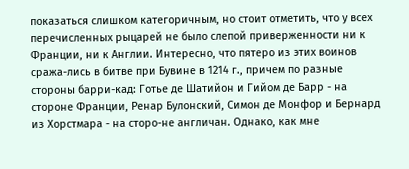показаться слишком категоричным, но стоит отметить, что у всех перечисленных рыцарей не было слепой приверженности ни к Франции, ни к Англии. Интересно, что пятеро из этих воинов сража-лись в битве при Бувине в 1214 г., причем по разные стороны барри-кад: Готье де Шатийон и Гийом де Барр - на стороне Франции, Ренар Булонский, Симон де Монфор и Бернард из Хорстмара - на сторо-не англичан. Однако, как мне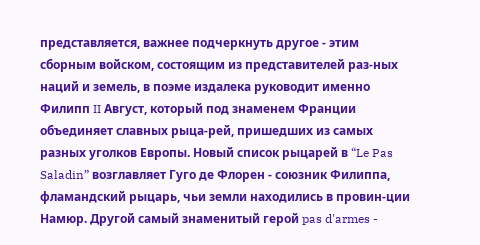представляется, важнее подчеркнуть другое - этим сборным войском, состоящим из представителей раз-ных наций и земель, в поэме издалека руководит именно Филипп II Август, который под знаменем Франции объединяет славных рыца-рей, пришедших из самых разных уголков Европы. Новый список рыцарей в “Le Pas Saladin” возглавляет Гуго де Флорен - союзник Филиппа, фламандский рыцарь, чьи земли находились в провин-ции Намюр. Другой самый знаменитый герой pas d'armes -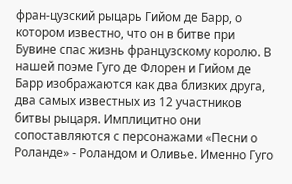фран-цузский рыцарь Гийом де Барр, о котором известно, что он в битве при Бувине спас жизнь французскому королю. В нашей поэме Гуго де Флорен и Гийом де Барр изображаются как два близких друга, два самых известных из 12 участников битвы рыцаря. Имплицитно они сопоставляются с персонажами «Песни о Роланде» - Роландом и Оливье. Именно Гуго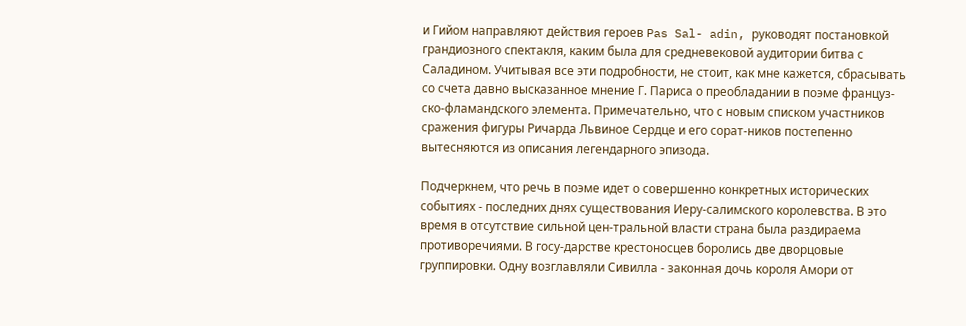и Гийом направляют действия героев Pas Sal- adin, руководят постановкой грандиозного спектакля, каким была для средневековой аудитории битва с Саладином. Учитывая все эти подробности, не стоит, как мне кажется, сбрасывать со счета давно высказанное мнение Г. Париса о преобладании в поэме француз-ско-фламандского элемента. Примечательно, что с новым списком участников сражения фигуры Ричарда Львиное Сердце и его сорат-ников постепенно вытесняются из описания легендарного эпизода.

Подчеркнем, что речь в поэме идет о совершенно конкретных исторических событиях - последних днях существования Иеру-салимского королевства. В это время в отсутствие сильной цен-тральной власти страна была раздираема противоречиями. В госу-дарстве крестоносцев боролись две дворцовые группировки. Одну возглавляли Сивилла - законная дочь короля Амори от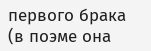первого брака (в поэме она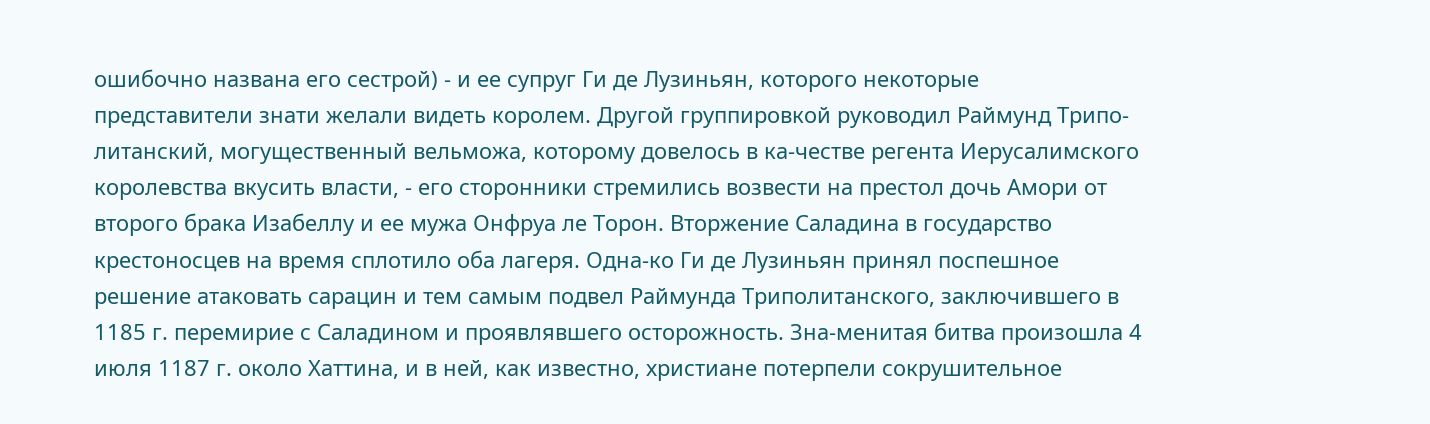ошибочно названа его сестрой) - и ее супруг Ги де Лузиньян, которого некоторые представители знати желали видеть королем. Другой группировкой руководил Раймунд Трипо- литанский, могущественный вельможа, которому довелось в ка-честве регента Иерусалимского королевства вкусить власти, - его сторонники стремились возвести на престол дочь Амори от второго брака Изабеллу и ее мужа Онфруа ле Торон. Вторжение Саладина в государство крестоносцев на время сплотило оба лагеря. Одна-ко Ги де Лузиньян принял поспешное решение атаковать сарацин и тем самым подвел Раймунда Триполитанского, заключившего в 1185 г. перемирие с Саладином и проявлявшего осторожность. Зна-менитая битва произошла 4 июля 1187 г. около Хаттина, и в ней, как известно, христиане потерпели сокрушительное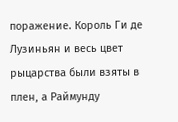поражение. Король Ги де Лузиньян и весь цвет рыцарства были взяты в плен, а Раймунду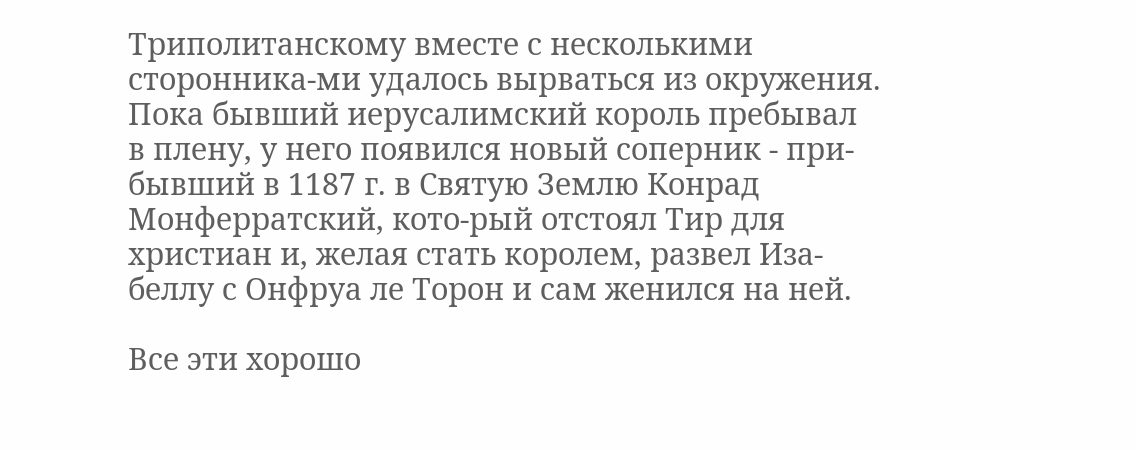Триполитанскому вместе с несколькими сторонника-ми удалось вырваться из окружения. Пока бывший иерусалимский король пребывал в плену, у него появился новый соперник - при-бывший в 1187 г. в Святую Землю Конрад Монферратский, кото-рый отстоял Тир для христиан и, желая стать королем, развел Иза-беллу с Онфруа ле Торон и сам женился на ней.

Все эти хорошо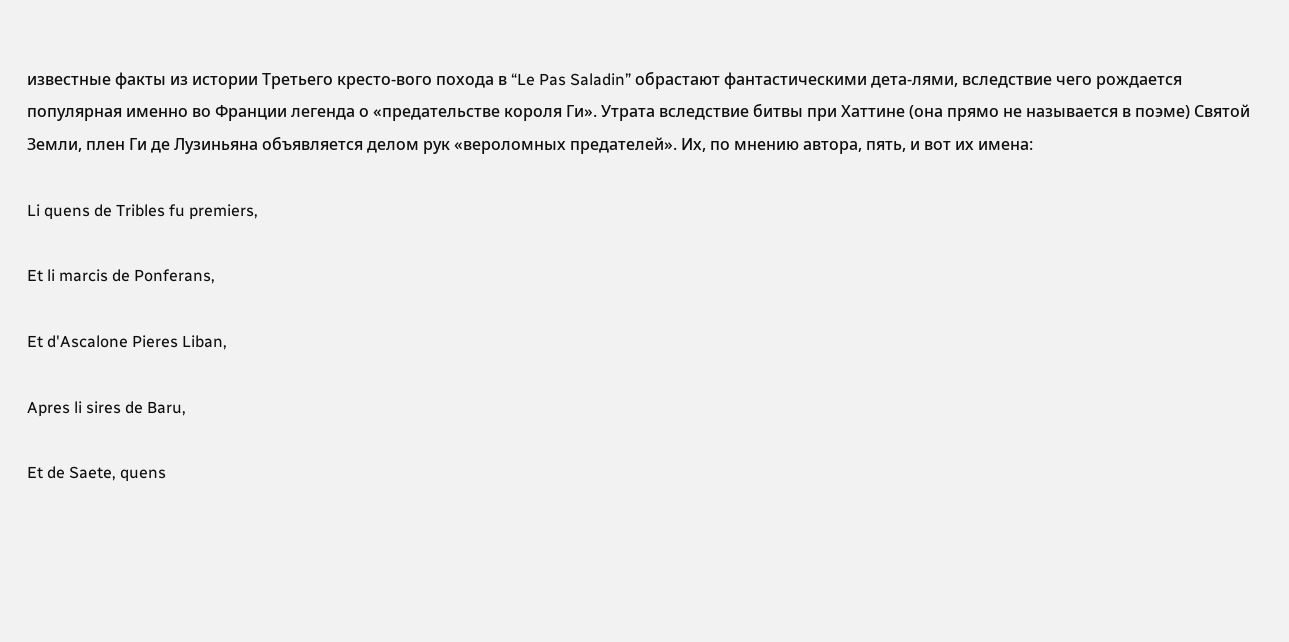известные факты из истории Третьего кресто-вого похода в “Le Pas Saladin” обрастают фантастическими дета-лями, вследствие чего рождается популярная именно во Франции легенда о «предательстве короля Ги». Утрата вследствие битвы при Хаттине (она прямо не называется в поэме) Святой Земли, плен Ги де Лузиньяна объявляется делом рук «вероломных предателей». Их, по мнению автора, пять, и вот их имена:

Li quens de Tribles fu premiers,

Et li marcis de Ponferans,

Et d'Ascalone Pieres Liban,

Apres li sires de Baru,

Et de Saete, quens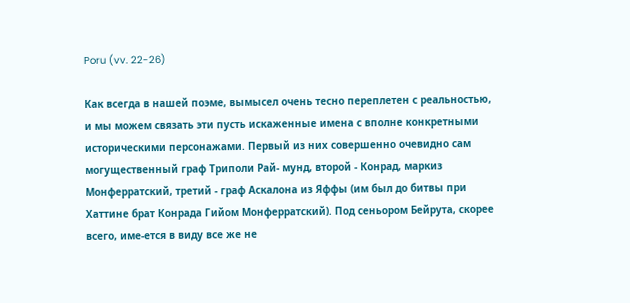Poru (vv. 22-26)

Как всегда в нашей поэме, вымысел очень тесно переплетен с реальностью, и мы можем связать эти пусть искаженные имена с вполне конкретными историческими персонажами. Первый из них совершенно очевидно сам могущественный граф Триполи Рай- мунд, второй - Конрад, маркиз Монферратский, третий - граф Аскалона из Яффы (им был до битвы при Хаттине брат Конрада Гийом Монферратский). Под сеньором Бейрута, скорее всего, име-ется в виду все же не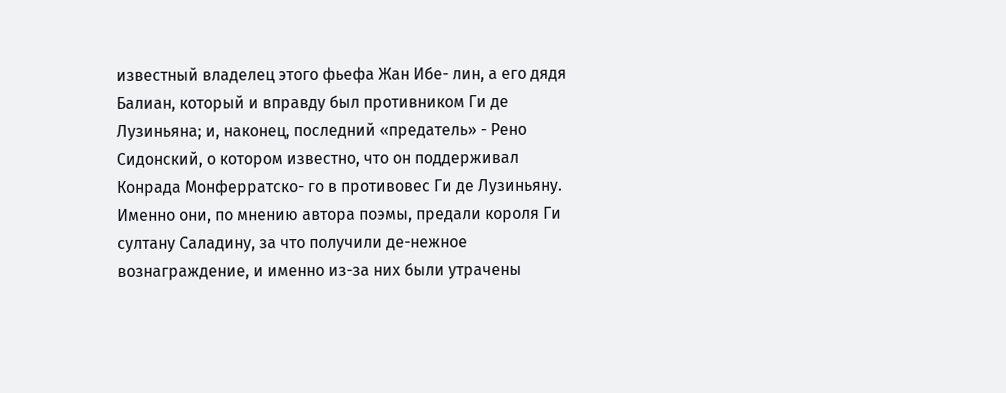известный владелец этого фьефа Жан Ибе- лин, а его дядя Балиан, который и вправду был противником Ги де Лузиньяна; и, наконец, последний «предатель» - Рено Сидонский, о котором известно, что он поддерживал Конрада Монферратско- го в противовес Ги де Лузиньяну. Именно они, по мнению автора поэмы, предали короля Ги султану Саладину, за что получили де-нежное вознаграждение, и именно из-за них были утрачены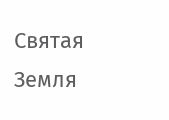Святая Земля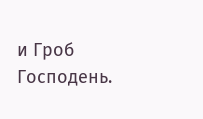и Гроб Господень.